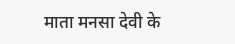माता मनसा देवी के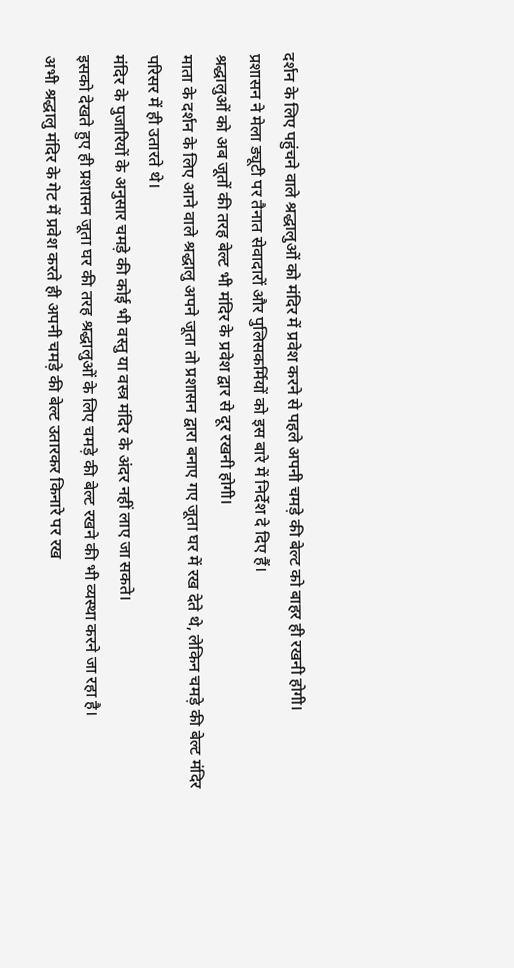दर्शन के लिए पहुंचने वाले श्रद्धालुओं को मंदिर में प्रवेश करने से पहले अपनी चमड़े की बेल्ट को बाहर ही रखनी होगी।
प्रशासन ने मेला ड्यूटी पर तैनात सेवादारों और पुलिसकर्मियों को इस बारे में निर्देश दे दिए हैं।
श्रद्धालुओं को अब जूतों की तरह बेल्ट भी मंदिर के प्रवेश द्वार से दूर रखनी होगी।
माता के दर्शन के लिए आने वाले श्रद्धालु अपने जूता तो प्रशासन द्वारा बनाए गए जूता घर में रख देते थे, लेकिन चमड़े की बेल्ट मंदिर परिसर में ही उतारते थे।
मंदिर के पुजारियों के अनुसार चमड़े की कोई भी वस्तु या वस्त्र मंदिर के अंदर नहीं लाए जा सकते।
इसको देखते हुए ही प्रशासन जूता घर की तरह श्रद्धालुओं के लिए चमड़े की बेल्ट रखने की भी व्यस्था करने जा रहा है।
अभी श्रद्धालु मंदिर के गेट में प्रवेश करते ही अपनी चमड़े की बेल्ट उतारकर किनारे पर रख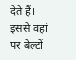देते हैं। इससे वहां पर बेल्टों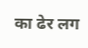का ढेर लग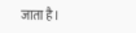जाता है।